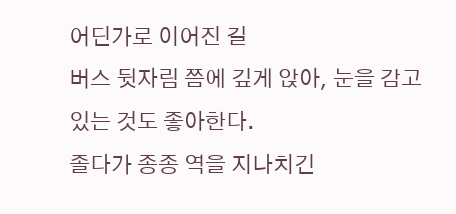어딘가로 이어진 길
버스 뒷자림 쯤에 깊게 앉아, 눈을 감고 있는 것도 좋아한다.
졸다가 종종 역을 지나치긴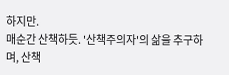하지만.
매순간 산책하듯. '산책주의자'의 삶을 추구하며, 산책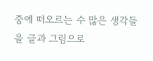중에 떠오르는 수 많은 생각들을 글과 그림으로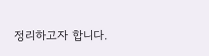정리하고자 합니다.